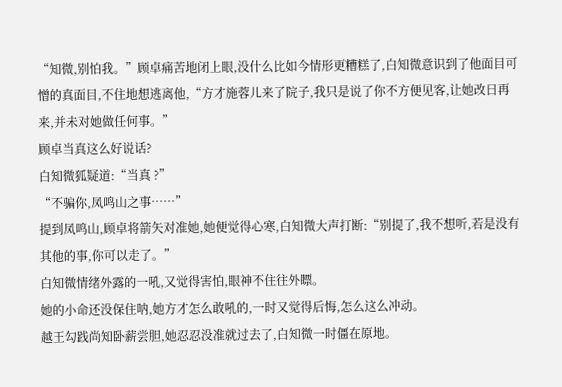“知微,别怕我。”顾卓痛苦地闭上眼,没什么比如今情形更糟糕了,白知微意识到了他面目可憎的真面目,不住地想逃离他,“方才施蓉儿来了院子,我只是说了你不方便见客,让她改日再来,并未对她做任何事。”
顾卓当真这么好说话?
白知微狐疑道:“当真 ?”
“不骗你,凤鸣山之事……”
提到凤鸣山,顾卓将箭矢对准她,她便觉得心寒,白知微大声打断:“别提了,我不想听,若是没有其他的事,你可以走了。”
白知微情绪外露的一吼,又觉得害怕,眼神不住往外瞟。
她的小命还没保住呐,她方才怎么敢吼的,一时又觉得后悔,怎么这么冲动。
越王勾践尚知卧薪尝胆,她忍忍没准就过去了,白知微一时僵在原地。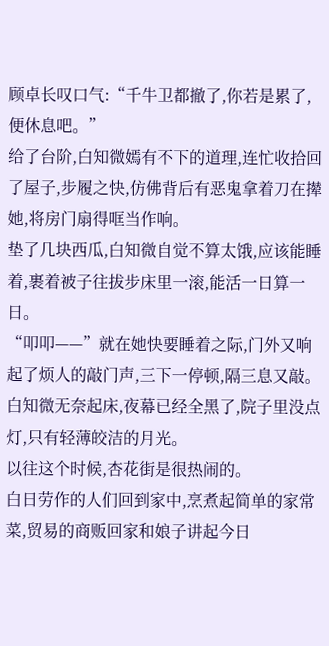顾卓长叹口气:“千牛卫都撤了,你若是累了,便休息吧。”
给了台阶,白知微嫣有不下的道理,连忙收拾回了屋子,步履之快,仿佛背后有恶鬼拿着刀在撵她,将房门扇得哐当作响。
垫了几块西瓜,白知微自觉不算太饿,应该能睡着,裹着被子往拔步床里一滚,能活一日算一日。
“叩叩——”就在她快要睡着之际,门外又响起了烦人的敲门声,三下一停顿,隔三息又敲。
白知微无奈起床,夜幕已经全黑了,院子里没点灯,只有轻薄皎洁的月光。
以往这个时候,杏花街是很热闹的。
白日劳作的人们回到家中,烹煮起简单的家常菜,贸易的商贩回家和娘子讲起今日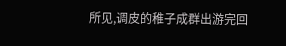所见,调皮的稚子成群出游完回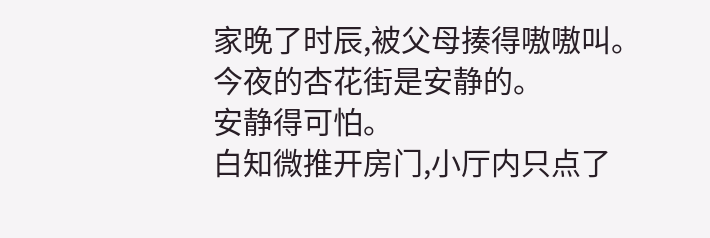家晚了时辰,被父母揍得嗷嗷叫。
今夜的杏花街是安静的。
安静得可怕。
白知微推开房门,小厅内只点了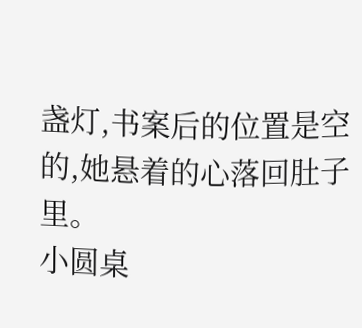盏灯,书案后的位置是空的,她悬着的心落回肚子里。
小圆桌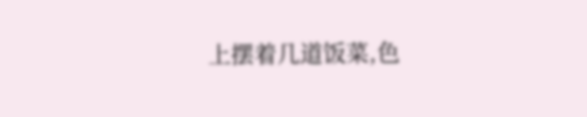上摆着几道饭菜,色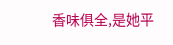香味俱全,是她平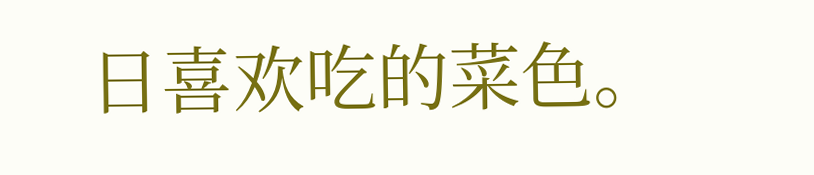日喜欢吃的菜色。